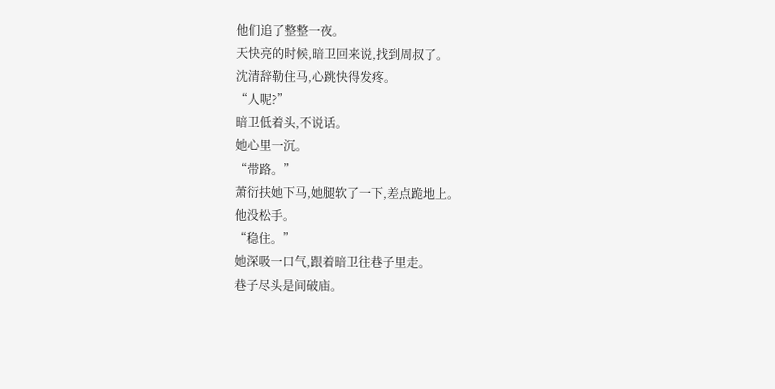他们追了整整一夜。
天快亮的时候,暗卫回来说,找到周叔了。
沈清辞勒住马,心跳快得发疼。
“人呢?”
暗卫低着头,不说话。
她心里一沉。
“带路。”
萧衍扶她下马,她腿软了一下,差点跪地上。
他没松手。
“稳住。”
她深吸一口气,跟着暗卫往巷子里走。
巷子尽头是间破庙。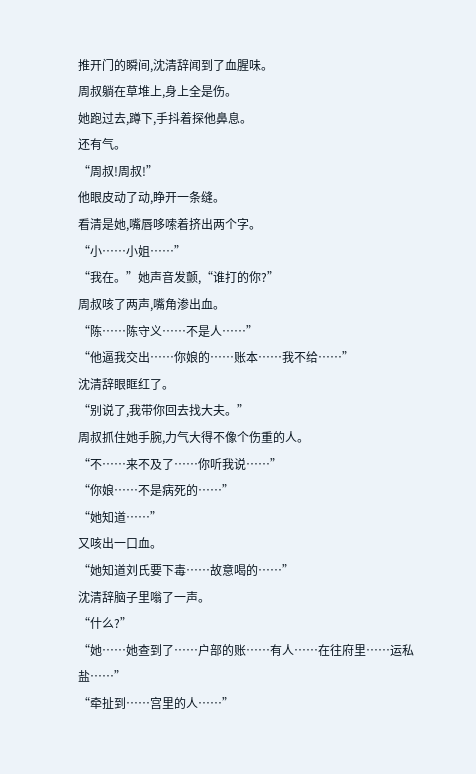推开门的瞬间,沈清辞闻到了血腥味。
周叔躺在草堆上,身上全是伤。
她跑过去,蹲下,手抖着探他鼻息。
还有气。
“周叔!周叔!”
他眼皮动了动,睁开一条缝。
看清是她,嘴唇哆嗦着挤出两个字。
“小……小姐……”
“我在。”她声音发颤,“谁打的你?”
周叔咳了两声,嘴角渗出血。
“陈……陈守义……不是人……”
“他逼我交出……你娘的……账本……我不给……”
沈清辞眼眶红了。
“别说了,我带你回去找大夫。”
周叔抓住她手腕,力气大得不像个伤重的人。
“不……来不及了……你听我说……”
“你娘……不是病死的……”
“她知道……”
又咳出一口血。
“她知道刘氏要下毒……故意喝的……”
沈清辞脑子里嗡了一声。
“什么?”
“她……她查到了……户部的账……有人……在往府里……运私盐……”
“牵扯到……宫里的人……”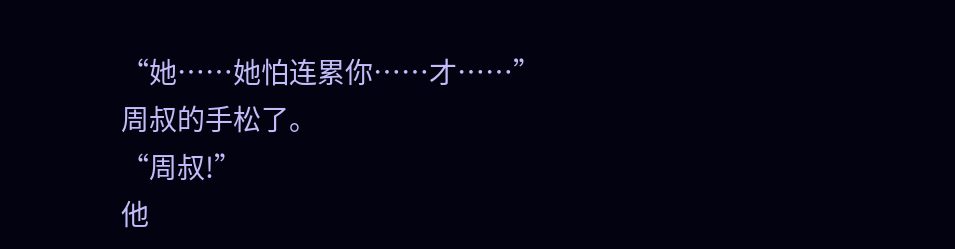“她……她怕连累你……才……”
周叔的手松了。
“周叔!”
他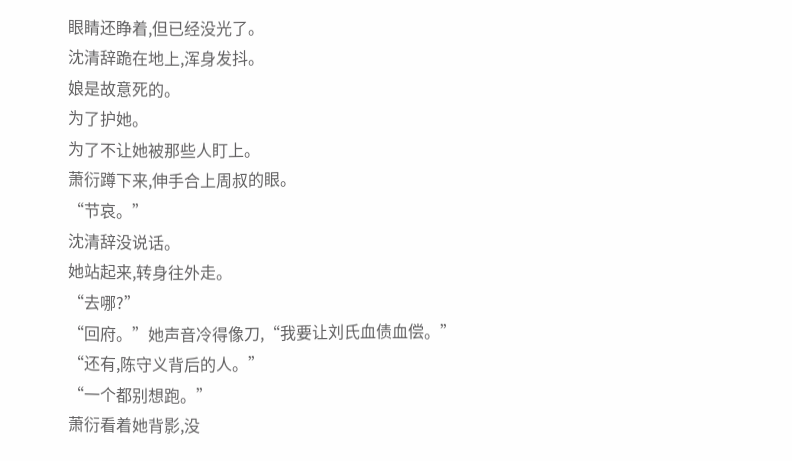眼睛还睁着,但已经没光了。
沈清辞跪在地上,浑身发抖。
娘是故意死的。
为了护她。
为了不让她被那些人盯上。
萧衍蹲下来,伸手合上周叔的眼。
“节哀。”
沈清辞没说话。
她站起来,转身往外走。
“去哪?”
“回府。”她声音冷得像刀,“我要让刘氏血债血偿。”
“还有,陈守义背后的人。”
“一个都别想跑。”
萧衍看着她背影,没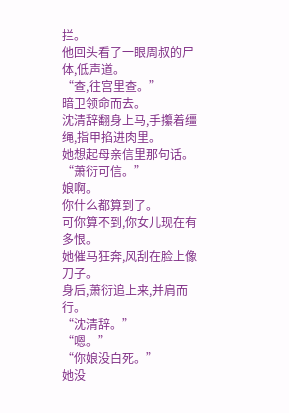拦。
他回头看了一眼周叔的尸体,低声道。
“查,往宫里查。”
暗卫领命而去。
沈清辞翻身上马,手攥着缰绳,指甲掐进肉里。
她想起母亲信里那句话。
“萧衍可信。”
娘啊。
你什么都算到了。
可你算不到,你女儿现在有多恨。
她催马狂奔,风刮在脸上像刀子。
身后,萧衍追上来,并肩而行。
“沈清辞。”
“嗯。”
“你娘没白死。”
她没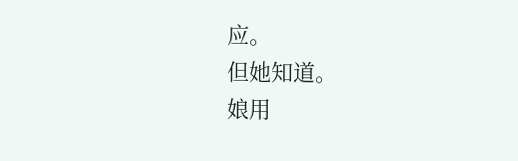应。
但她知道。
娘用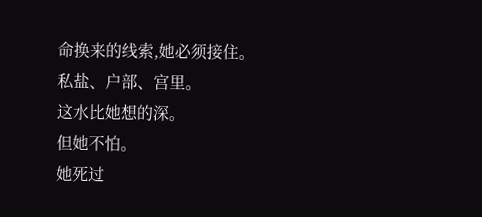命换来的线索,她必须接住。
私盐、户部、宫里。
这水比她想的深。
但她不怕。
她死过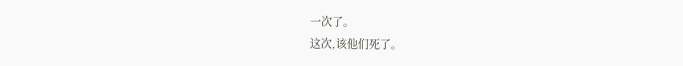一次了。
这次,该他们死了。